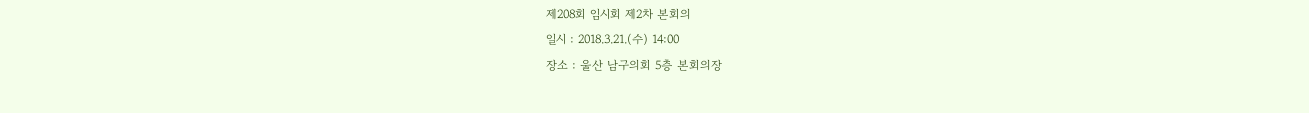제208회 임시회 제2차 본회의
일시 : 2018.3.21.(수) 14:00
장소 : 울산 남구의회 5층 본회의장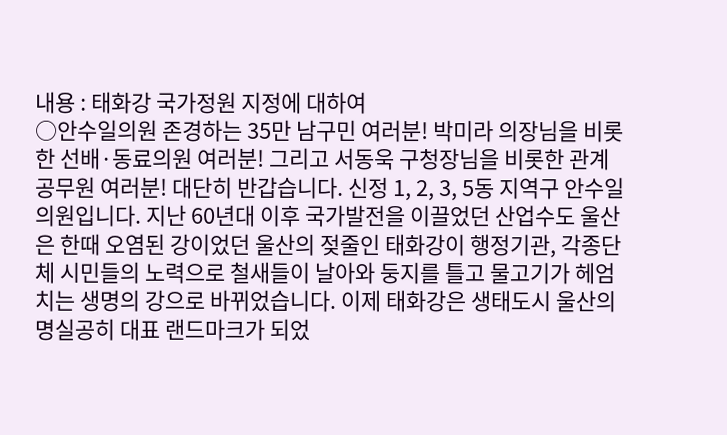내용 : 태화강 국가정원 지정에 대하여
○안수일의원 존경하는 35만 남구민 여러분! 박미라 의장님을 비롯한 선배·동료의원 여러분! 그리고 서동욱 구청장님을 비롯한 관계 공무원 여러분! 대단히 반갑습니다. 신정 1, 2, 3, 5동 지역구 안수일의원입니다. 지난 60년대 이후 국가발전을 이끌었던 산업수도 울산은 한때 오염된 강이었던 울산의 젖줄인 태화강이 행정기관, 각종단체 시민들의 노력으로 철새들이 날아와 둥지를 틀고 물고기가 헤엄치는 생명의 강으로 바뀌었습니다. 이제 태화강은 생태도시 울산의 명실공히 대표 랜드마크가 되었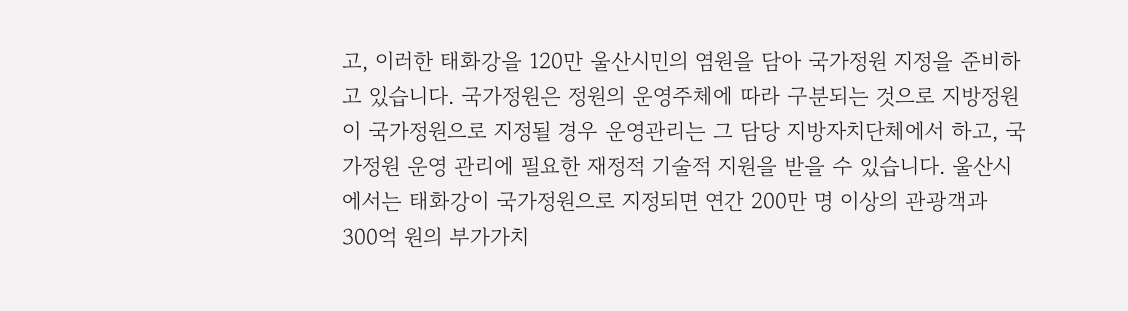고, 이러한 태화강을 120만 울산시민의 염원을 담아 국가정원 지정을 준비하고 있습니다. 국가정원은 정원의 운영주체에 따라 구분되는 것으로 지방정원이 국가정원으로 지정될 경우 운영관리는 그 담당 지방자치단체에서 하고, 국가정원 운영 관리에 필요한 재정적 기술적 지원을 받을 수 있습니다. 울산시에서는 태화강이 국가정원으로 지정되면 연간 200만 명 이상의 관광객과 300억 원의 부가가치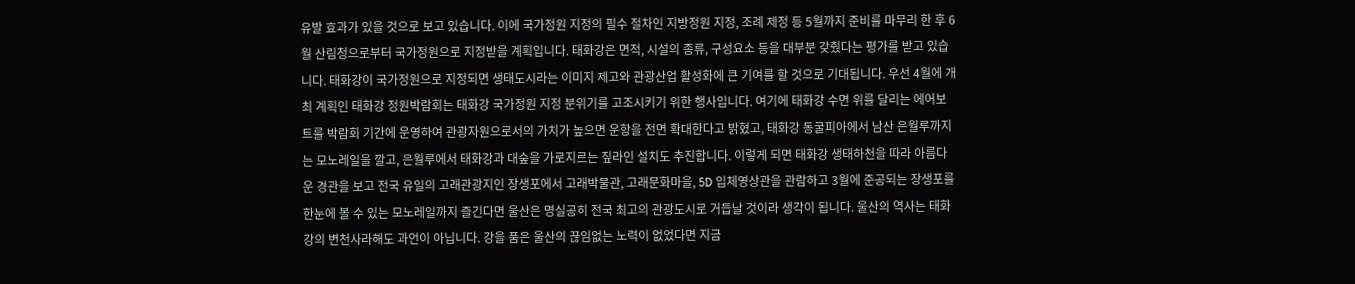유발 효과가 있을 것으로 보고 있습니다. 이에 국가정원 지정의 필수 절차인 지방정원 지정, 조례 제정 등 5월까지 준비를 마무리 한 후 6월 산림청으로부터 국가정원으로 지정받을 계획입니다. 태화강은 면적, 시설의 종류, 구성요소 등을 대부분 갖췄다는 평가를 받고 있습니다. 태화강이 국가정원으로 지정되면 생태도시라는 이미지 제고와 관광산업 활성화에 큰 기여를 할 것으로 기대됩니다. 우선 4월에 개최 계획인 태화강 정원박람회는 태화강 국가정원 지정 분위기를 고조시키기 위한 행사입니다. 여기에 태화강 수면 위를 달리는 에어보트를 박람회 기간에 운영하여 관광자원으로서의 가치가 높으면 운항을 전면 확대한다고 밝혔고, 태화강 동굴피아에서 남산 은월루까지는 모노레일을 깔고, 은월루에서 태화강과 대숲을 가로지르는 짚라인 설치도 추진합니다. 이렇게 되면 태화강 생태하천을 따라 아름다운 경관을 보고 전국 유일의 고래관광지인 장생포에서 고래박물관, 고래문화마을, 5D 입체영상관을 관람하고 3월에 준공되는 장생포를 한눈에 볼 수 있는 모노레일까지 즐긴다면 울산은 명실공히 전국 최고의 관광도시로 거듭날 것이라 생각이 됩니다. 울산의 역사는 태화강의 변천사라해도 과언이 아닙니다. 강을 품은 울산의 끊임없는 노력이 없었다면 지금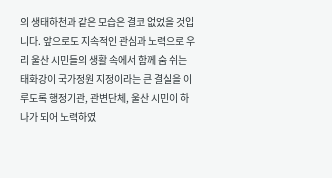의 생태하천과 같은 모습은 결코 없었을 것입니다. 앞으로도 지속적인 관심과 노력으로 우리 울산 시민들의 생활 속에서 함께 숨 쉬는 태화강이 국가정원 지정이라는 큰 결실을 이루도록 행정기관, 관변단체, 울산 시민이 하나가 되어 노력하였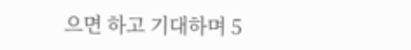으면 하고 기대하며 5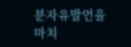분자유발언을 마치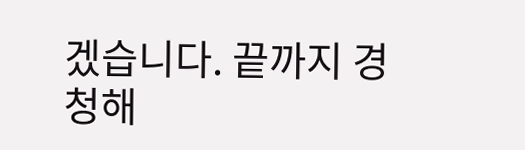겠습니다. 끝까지 경청해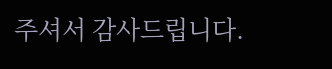주셔서 감사드립니다.